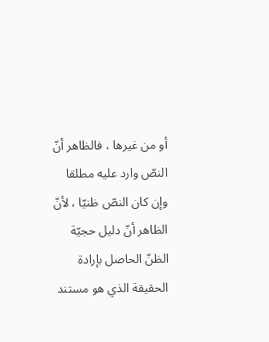أو من غيرها ، فالظاهر أنّ النصّ وارد عليه مطلقا وإن كان النصّ ظنيّا ، لأنّ الظاهر أنّ دليل حجيّة الظنّ الحاصل بإرادة الحقيقة الذي هو مستند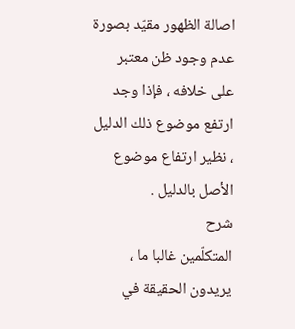اصالة الظهور مقيّد بصورة عدم وجود ظن معتبر على خلافه ، فإذا وجد ارتفع موضوع ذلك الدليل ، نظير ارتفاع موضوع الأصل بالدليل .
شرح
المتكلّمين غالبا ما ، يريدون الحقيقة في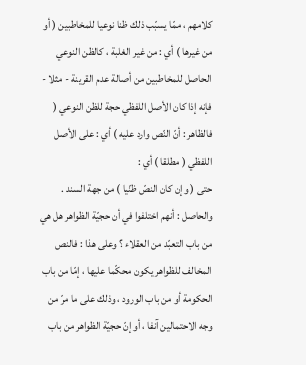كلامهم ، ممّا يسبّب ذلك ظنا نوعيا للمخاطبين ( أو من غيرها ) أي : من غير الغلبة ، كالظن النوعي الحاصل للمخاطبين من أصالة عدم القرينة - مثلا - فإنه إذا كان الأصل اللفظي حجة للظن النوعي ( فالظاهر : أنّ النّص وارد عليه ) أي : على الأصل اللفظي ( مطلقا ) أي :
حتى ( وإن كان النصّ ظنّيا ) من جهة السند .
والحاصل : أنهم اختلفوا في أن حجيّة الظواهر هل هي من باب التعبّد من العقلاء ؟ وعلى هذا : فالنص المخالف للظواهر يكون محكّما عليها ، إمّا من باب الحكومة أو من باب الورود ، وذلك على ما مرّ من وجه الاحتمالين آنفا ، أو إنّ حجيّة الظواهر من باب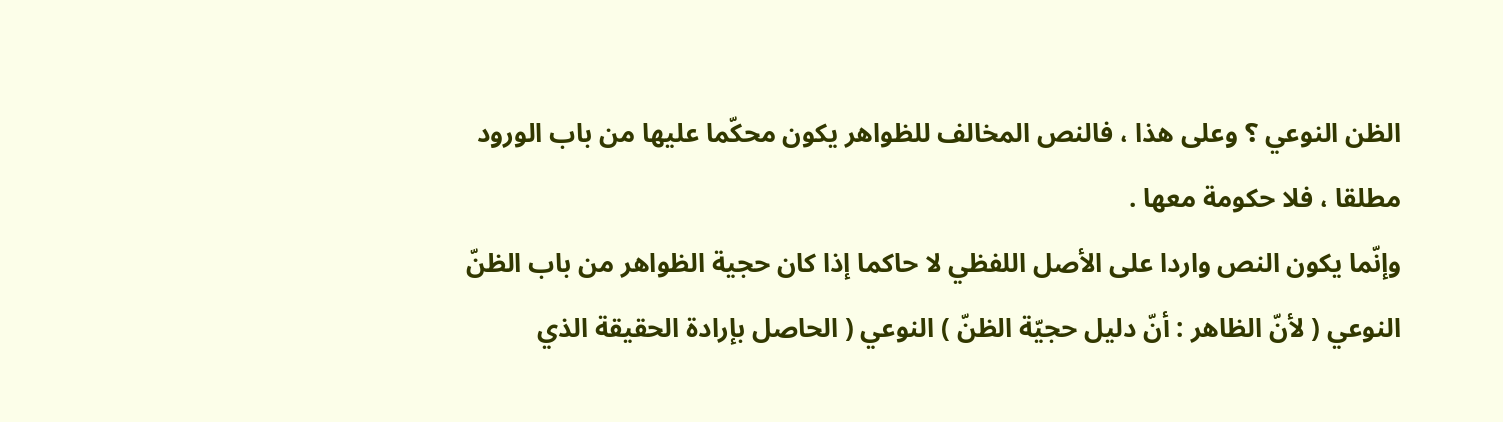الظن النوعي ؟ وعلى هذا ، فالنص المخالف للظواهر يكون محكّما عليها من باب الورود مطلقا ، فلا حكومة معها .
وإنّما يكون النص واردا على الأصل اللفظي لا حاكما إذا كان حجية الظواهر من باب الظنّ النوعي ( لأنّ الظاهر : أنّ دليل حجيّة الظنّ ) النوعي ( الحاصل بإرادة الحقيقة الذي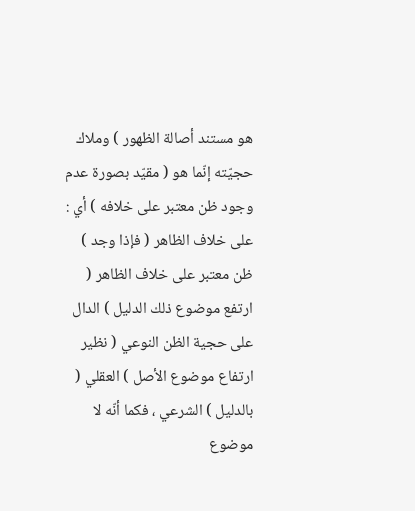هو مستند أصالة الظهور ) وملاك حجيّته إنّما هو ( مقيّد بصورة عدم وجود ظن معتبر على خلافه ) أي : على خلاف الظاهر ( فإذا وجد ) ظن معتبر على خلاف الظاهر ( ارتفع موضوع ذلك الدليل ) الدال على حجية الظن النوعي ( نظير ارتفاع موضوع الأصل ) العقلي ( بالدليل ) الشرعي ، فكما أنّه لا موضوع